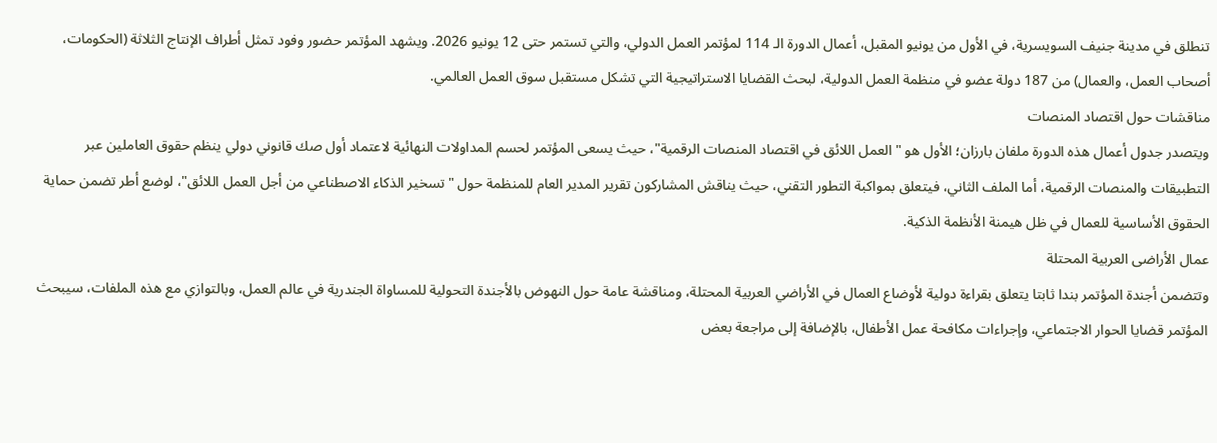تنطلق في مدينة جنيف السويسرية، في الأول من يونيو المقبل، أعمال الدورة الـ 114 لمؤتمر العمل الدولي، والتي تستمر حتى 12 يونيو 2026. ويشهد المؤتمر حضور وفود تمثل أطراف الإنتاج الثلاثة (الحكومات، أصحاب العمل، والعمال) من 187 دولة عضو في منظمة العمل الدولية، لبحث القضايا الاستراتيجية التي تشكل مستقبل سوق العمل العالمي.
مناقشات حول اقتصاد المنصات
ويتصدر جدول أعمال هذه الدورة ملفان بارزان؛ الأول هو "العمل اللائق في اقتصاد المنصات الرقمية"، حيث يسعى المؤتمر لحسم المداولات النهائية لاعتماد أول صك قانوني دولي ينظم حقوق العاملين عبر التطبيقات والمنصات الرقمية، أما الملف الثاني، فيتعلق بمواكبة التطور التقني، حيث يناقش المشاركون تقرير المدير العام للمنظمة حول "تسخير الذكاء الاصطناعي من أجل العمل اللائق"، لوضع أطر تضمن حماية الحقوق الأساسية للعمال في ظل هيمنة الأنظمة الذكية.
عمال الأراضى العربية المحتلة
وتتضمن أجندة المؤتمر بندا ثابتا يتعلق بقراءة دولية لأوضاع العمال في الأراضي العربية المحتلة، ومناقشة عامة حول النهوض بالأجندة التحولية للمساواة الجندرية في عالم العمل، وبالتوازي مع هذه الملفات، سيبحث المؤتمر قضايا الحوار الاجتماعي، وإجراءات مكافحة عمل الأطفال، بالإضافة إلى مراجعة بعض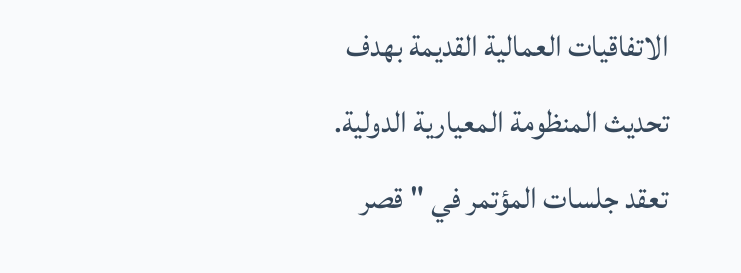الاتفاقيات العمالية القديمة بهدف تحديث المنظومة المعيارية الدولية.
تعقد جلسات المؤتمر في "قصر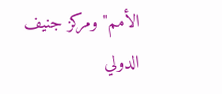الأمم" ومركز جنيف الدولي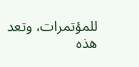للمؤتمرات، وتعد هذه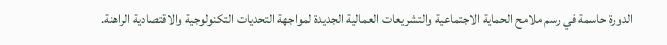الدورة حاسمة في رسم ملامح الحماية الاجتماعية والتشريعات العمالية الجديدة لمواجهة التحديات التكنولوجية والاقتصادية الراهنة.